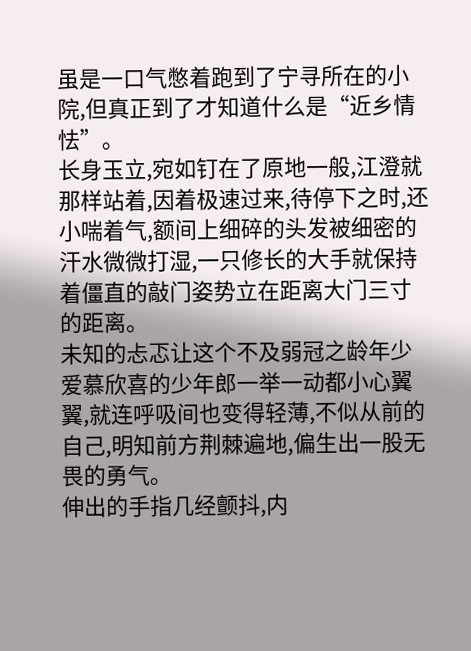虽是一口气憋着跑到了宁寻所在的小院,但真正到了才知道什么是“近乡情怯”。
长身玉立,宛如钉在了原地一般,江澄就那样站着,因着极速过来,待停下之时,还小喘着气,额间上细碎的头发被细密的汗水微微打湿,一只修长的大手就保持着僵直的敲门姿势立在距离大门三寸的距离。
未知的忐忑让这个不及弱冠之龄年少爱慕欣喜的少年郎一举一动都小心翼翼,就连呼吸间也变得轻薄,不似从前的自己,明知前方荆棘遍地,偏生出一股无畏的勇气。
伸出的手指几经颤抖,内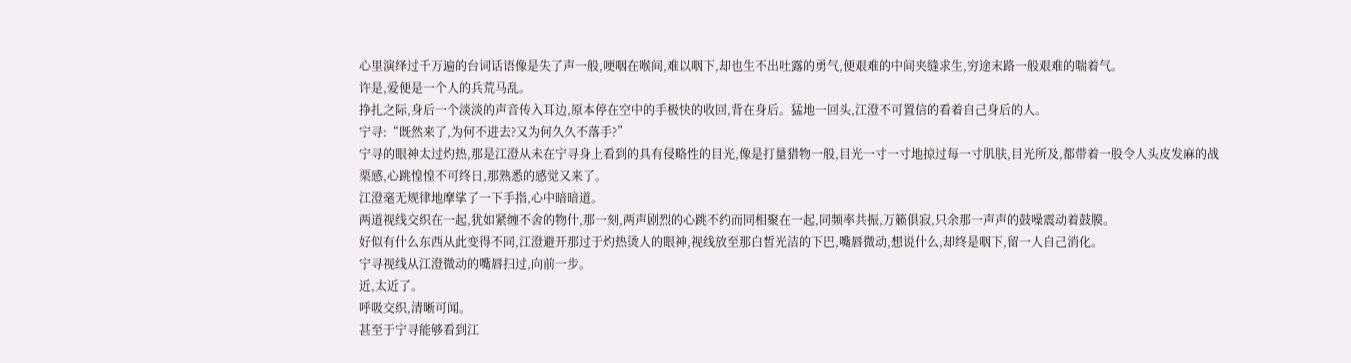心里演绎过千万遍的台词话语像是失了声一般,哽咽在喉间,难以咽下,却也生不出吐露的勇气,便艰难的中间夹缝求生,穷途末路一般艰难的喘着气。
许是,爱便是一个人的兵荒马乱。
挣扎之际,身后一个淡淡的声音传入耳边,原本停在空中的手极快的收回,背在身后。猛地一回头,江澄不可置信的看着自己身后的人。
宁寻:“既然来了,为何不进去?又为何久久不落手?”
宁寻的眼神太过灼热,那是江澄从未在宁寻身上看到的具有侵略性的目光,像是打量猎物一般,目光一寸一寸地掠过每一寸肌肤,目光所及,都带着一股令人头皮发麻的战栗感,心跳惶惶不可终日,那熟悉的感觉又来了。
江澄毫无规律地摩挲了一下手指,心中暗暗道。
两道视线交织在一起,犹如紧缠不舍的物什,那一刻,两声剧烈的心跳不约而同相聚在一起,同频率共振,万籁俱寂,只余那一声声的鼓噪震动着鼓膜。
好似有什么东西从此变得不同,江澄避开那过于灼热烫人的眼神,视线放至那白皙光洁的下巴,嘴唇微动,想说什么,却终是咽下,留一人自己消化。
宁寻视线从江澄微动的嘴唇扫过,向前一步。
近,太近了。
呼吸交织,清晰可闻。
甚至于宁寻能够看到江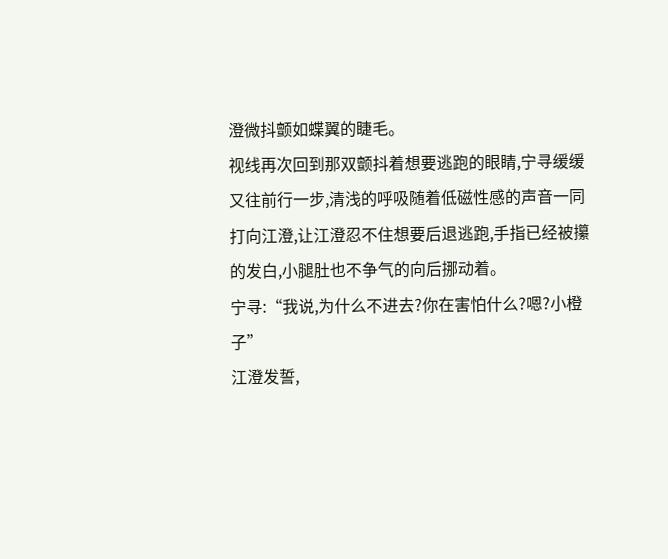澄微抖颤如蝶翼的睫毛。
视线再次回到那双颤抖着想要逃跑的眼睛,宁寻缓缓又往前行一步,清浅的呼吸随着低磁性感的声音一同打向江澄,让江澄忍不住想要后退逃跑,手指已经被攥的发白,小腿肚也不争气的向后挪动着。
宁寻:“我说,为什么不进去?你在害怕什么?嗯?小橙子”
江澄发誓,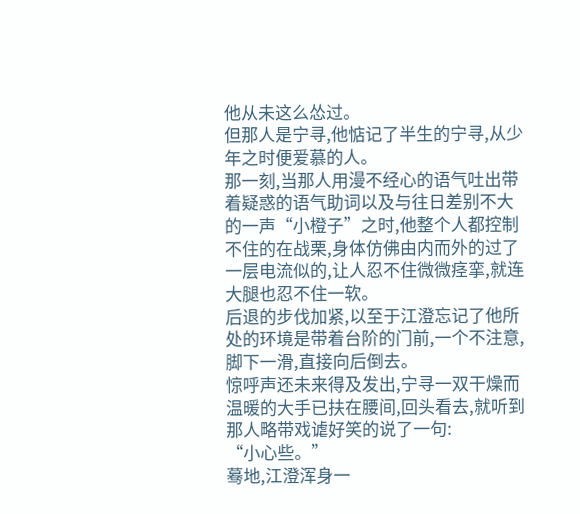他从未这么怂过。
但那人是宁寻,他惦记了半生的宁寻,从少年之时便爱慕的人。
那一刻,当那人用漫不经心的语气吐出带着疑惑的语气助词以及与往日差别不大的一声“小橙子”之时,他整个人都控制不住的在战栗,身体仿佛由内而外的过了一层电流似的,让人忍不住微微痉挛,就连大腿也忍不住一软。
后退的步伐加紧,以至于江澄忘记了他所处的环境是带着台阶的门前,一个不注意,脚下一滑,直接向后倒去。
惊呼声还未来得及发出,宁寻一双干燥而温暖的大手已扶在腰间,回头看去,就听到那人略带戏谑好笑的说了一句:
“小心些。”
蓦地,江澄浑身一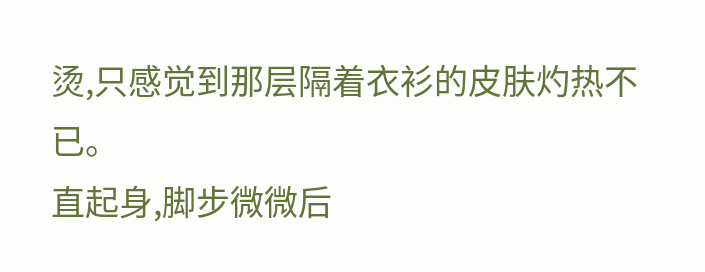烫,只感觉到那层隔着衣衫的皮肤灼热不已。
直起身,脚步微微后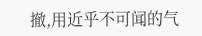撤,用近乎不可闻的气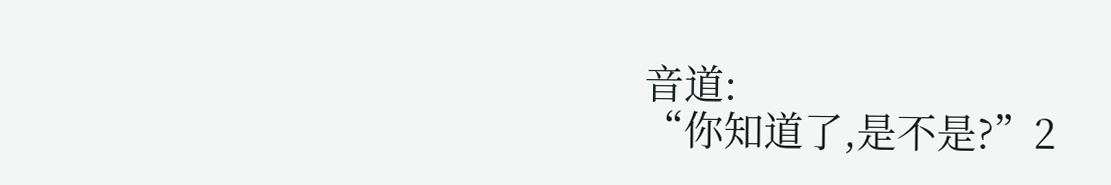音道:
“你知道了,是不是?”2